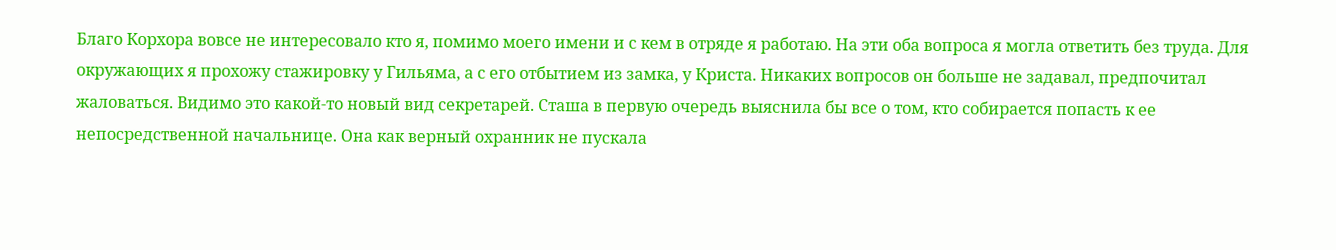Благо Корхора вовсе не интересовало кто я, помимо моего имени и с кем в отряде я работаю. На эти оба вопроса я могла ответить без труда. Для окружающих я прохожу стажировку у Гильяма, а с его отбытием из замка, у Криста. Никаких вопросов он больше не задавал, предпочитал жаловаться. Видимо это какой-то новый вид секретарей. Сташа в первую очередь выяснила бы все о том, кто собирается попасть к ее непосредственной начальнице. Она как верный охранник не пускала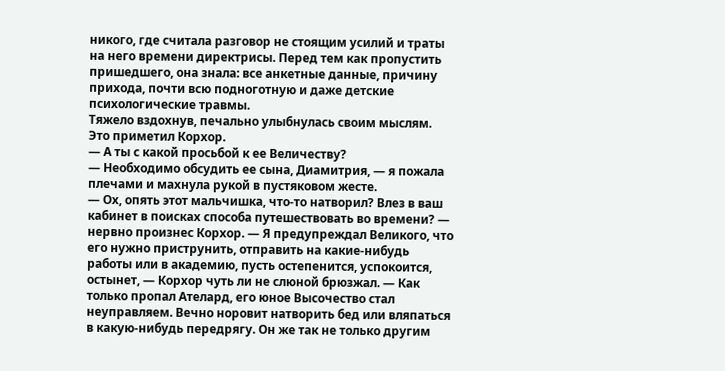никого, где считала разговор не стоящим усилий и траты на него времени директрисы. Перед тем как пропустить пришедшего, она знала: все анкетные данные, причину прихода, почти всю подноготную и даже детские психологические травмы.
Тяжело вздохнув, печально улыбнулась своим мыслям. Это приметил Корхор.
— А ты с какой просьбой к ее Величеству?
— Необходимо обсудить ее сына, Диамитрия, — я пожала плечами и махнула рукой в пустяковом жесте.
— Ох, опять этот мальчишка, что-то натворил? Влез в ваш кабинет в поисках способа путешествовать во времени? — нервно произнес Корхор. — Я предупреждал Великого, что его нужно приструнить, отправить на какие-нибудь работы или в академию, пусть остепенится, успокоится, остынет, — Корхор чуть ли не слюной брюзжал. — Как только пропал Ателард, его юное Высочество стал неуправляем. Вечно норовит натворить бед или вляпаться в какую-нибудь передрягу. Он же так не только другим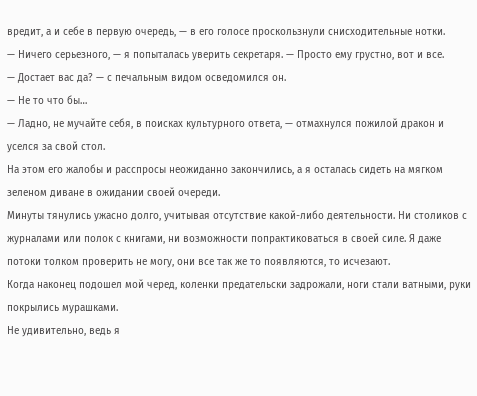вредит, а и себе в первую очередь, — в его голосе проскользнули снисходительные нотки.
— Ничего серьезного, — я попыталась уверить секретаря. — Просто ему грустно, вот и все.
— Достает вас да? — с печальным видом осведомился он.
— Не то что бы…
— Ладно, не мучайте себя, в поисках культурного ответа, — отмахнулся пожилой дракон и уселся за свой стол.
На этом его жалобы и расспросы неожиданно закончились, а я осталась сидеть на мягком зеленом диване в ожидании своей очереди.
Минуты тянулись ужасно долго, учитывая отсутствие какой-либо деятельности. Ни столиков с журналами или полок с книгами, ни возможности попрактиковаться в своей силе. Я даже потоки толком проверить не могу, они все так же то появляются, то исчезают.
Когда наконец подошел мой черед, коленки предательски задрожали, ноги стали ватными, руки покрылись мурашками.
Не удивительно, ведь я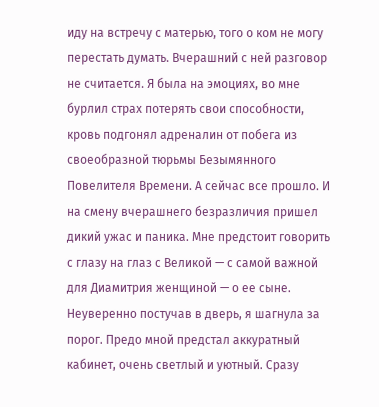иду на встречу с матерью, того о ком не могу перестать думать. Вчерашний с ней разговор не считается. Я была на эмоциях, во мне бурлил страх потерять свои способности, кровь подгонял адреналин от побега из своеобразной тюрьмы Безымянного Повелителя Времени. А сейчас все прошло. И на смену вчерашнего безразличия пришел дикий ужас и паника. Мне предстоит говорить с глазу на глаз с Великой — с самой важной для Диамитрия женщиной — о ее сыне.
Неуверенно постучав в дверь, я шагнула за порог. Предо мной предстал аккуратный кабинет, очень светлый и уютный. Сразу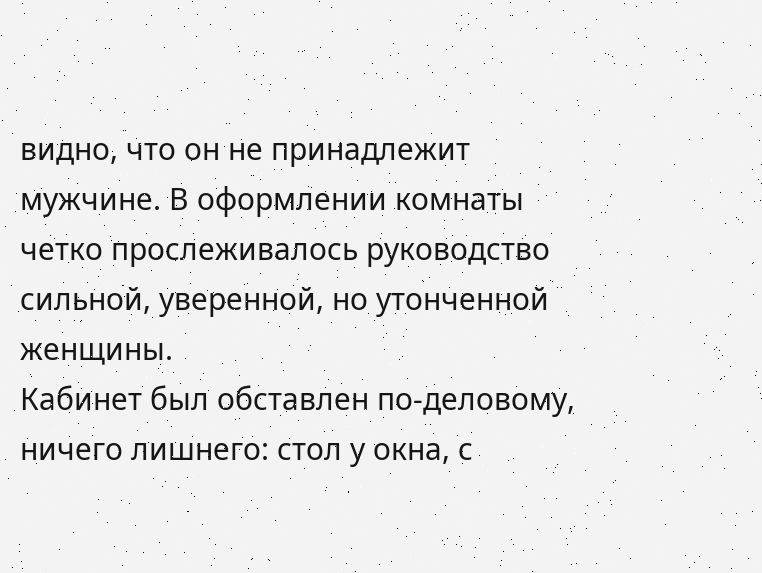видно, что он не принадлежит мужчине. В оформлении комнаты четко прослеживалось руководство сильной, уверенной, но утонченной женщины.
Кабинет был обставлен по-деловому, ничего лишнего: стол у окна, с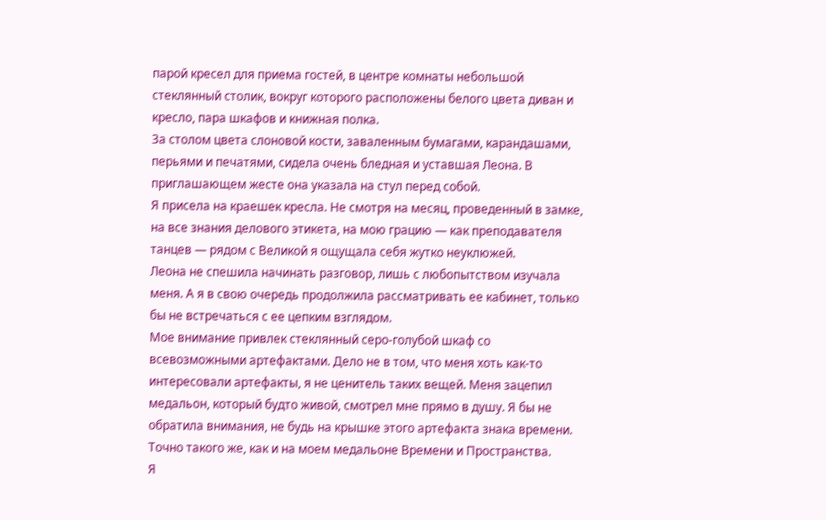парой кресел для приема гостей, в центре комнаты небольшой стеклянный столик, вокруг которого расположены белого цвета диван и кресло, пара шкафов и книжная полка.
За столом цвета слоновой кости, заваленным бумагами, карандашами, перьями и печатями, сидела очень бледная и уставшая Леона. В приглашающем жесте она указала на стул перед собой.
Я присела на краешек кресла. Не смотря на месяц, проведенный в замке, на все знания делового этикета, на мою грацию — как преподавателя танцев — рядом с Великой я ощущала себя жутко неуклюжей.
Леона не спешила начинать разговор, лишь с любопытством изучала меня. А я в свою очередь продолжила рассматривать ее кабинет, только бы не встречаться с ее цепким взглядом.
Мое внимание привлек стеклянный серо-голубой шкаф со всевозможными артефактами. Дело не в том, что меня хоть как-то интересовали артефакты, я не ценитель таких вещей. Меня зацепил медальон, который будто живой, смотрел мне прямо в душу. Я бы не обратила внимания, не будь на крышке этого артефакта знака времени. Точно такого же, как и на моем медальоне Времени и Пространства.
Я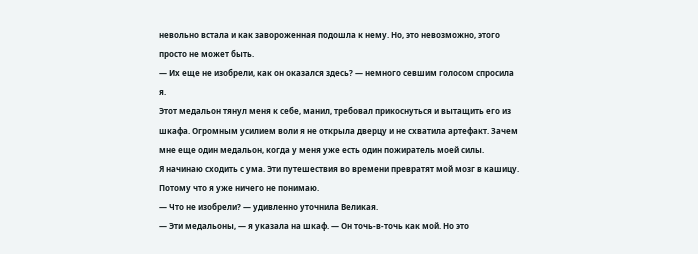невольно встала и как завороженная подошла к нему. Но, это невозможно, этого просто не может быть.
— Их еще не изобрели, как он оказался здесь? — немного севшим голосом спросила я.
Этот медальон тянул меня к себе, манил, требовал прикоснуться и вытащить его из шкафа. Огромным усилием воли я не открыла дверцу и не схватила артефакт. Зачем мне еще один медальон, когда у меня уже есть один пожиратель моей силы.
Я начинаю сходить с ума. Эти путешествия во времени превратят мой мозг в кашицу. Потому что я уже ничего не понимаю.
— Что не изобрели? — удивленно уточнила Великая.
— Эти медальоны, — я указала на шкаф. — Он точь-в-точь как мой. Но это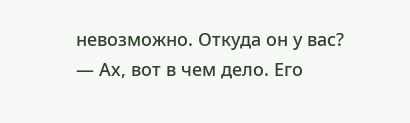невозможно. Откуда он у вас?
— Ах, вот в чем дело. Его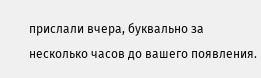прислали вчера, буквально за несколько часов до вашего появления.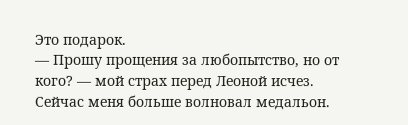Это подарок.
— Прошу прощения за любопытство, но от кого? — мой страх перед Леоной исчез. Сейчас меня больше волновал медальон.